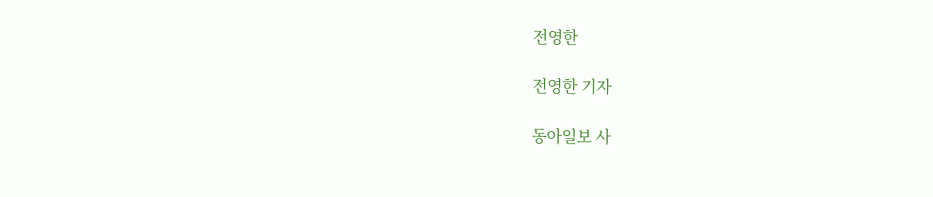전영한

전영한 기자

동아일보 사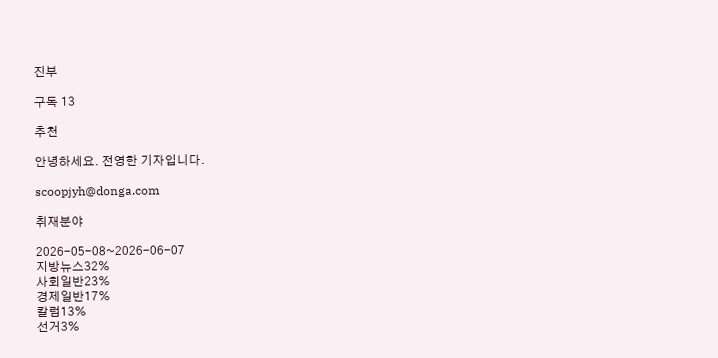진부

구독 13

추천

안녕하세요. 전영한 기자입니다.

scoopjyh@donga.com

취재분야

2026-05-08~2026-06-07
지방뉴스32%
사회일반23%
경제일반17%
칼럼13%
선거3%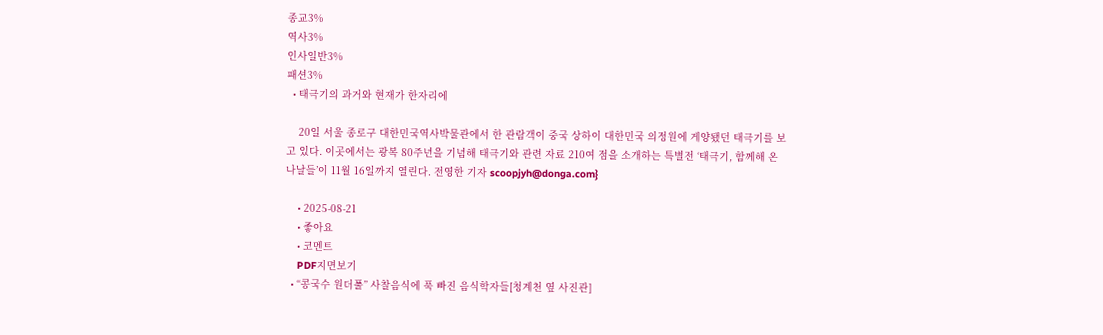종교3%
역사3%
인사일반3%
패션3%
  • 태극기의 과거와 현재가 한자리에

    20일 서울 종로구 대한민국역사박물관에서 한 관람객이 중국 상하이 대한민국 의정원에 게양됐던 태극기를 보고 있다. 이곳에서는 광복 80주년을 기념해 태극기와 관련 자료 210여 점을 소개하는 특별전 ‘태극기, 함께해 온 나날들’이 11월 16일까지 열린다. 전영한 기자 scoopjyh@donga.com}

    • 2025-08-21
    • 좋아요
    • 코멘트
    PDF지면보기
  • “콩국수 원더풀” 사찰음식에 푹 빠진 음식학자들[청계천 옆 사진관]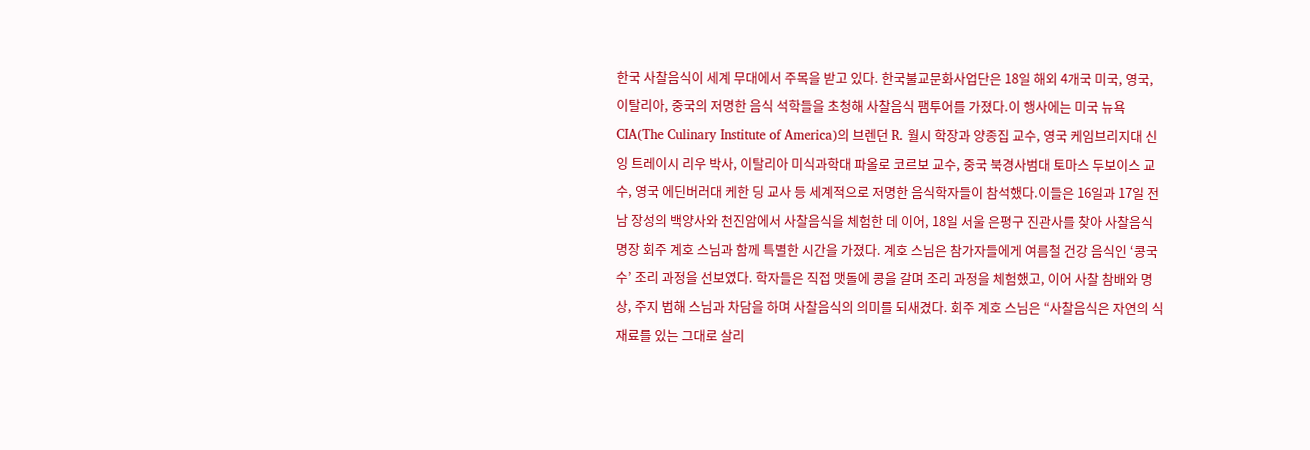한국 사찰음식이 세계 무대에서 주목을 받고 있다. 한국불교문화사업단은 18일 해외 4개국 미국, 영국, 이탈리아, 중국의 저명한 음식 석학들을 초청해 사찰음식 팸투어를 가졌다.이 행사에는 미국 뉴욕 CIA(The Culinary Institute of America)의 브렌던 R. 월시 학장과 양종집 교수, 영국 케임브리지대 신잉 트레이시 리우 박사, 이탈리아 미식과학대 파올로 코르보 교수, 중국 북경사범대 토마스 두보이스 교수, 영국 에딘버러대 케한 딩 교사 등 세계적으로 저명한 음식학자들이 참석했다.이들은 16일과 17일 전남 장성의 백양사와 천진암에서 사찰음식을 체험한 데 이어, 18일 서울 은평구 진관사를 찾아 사찰음식 명장 회주 계호 스님과 함께 특별한 시간을 가졌다. 계호 스님은 참가자들에게 여름철 건강 음식인 ‘콩국수’ 조리 과정을 선보였다. 학자들은 직접 맷돌에 콩을 갈며 조리 과정을 체험했고, 이어 사찰 참배와 명상, 주지 법해 스님과 차담을 하며 사찰음식의 의미를 되새겼다. 회주 계호 스님은 “사찰음식은 자연의 식재료를 있는 그대로 살리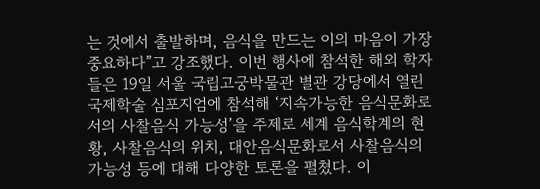는 것에서 출발하며, 음식을 만드는 이의 마음이 가장 중요하다”고 강조했다. 이번 행사에 참석한 해외 학자들은 19일 서울 국립고궁박물관 별관 강당에서 열린 국제학술 심포지엄에 참석해 ‘지속가능한 음식문화로서의 사찰음식 가능성’을 주제로 세계 음식학계의 현황, 사찰음식의 위치, 대안음식문화로서 사찰음식의 가능성 등에 대해 다양한 토론을 펼쳤다. 이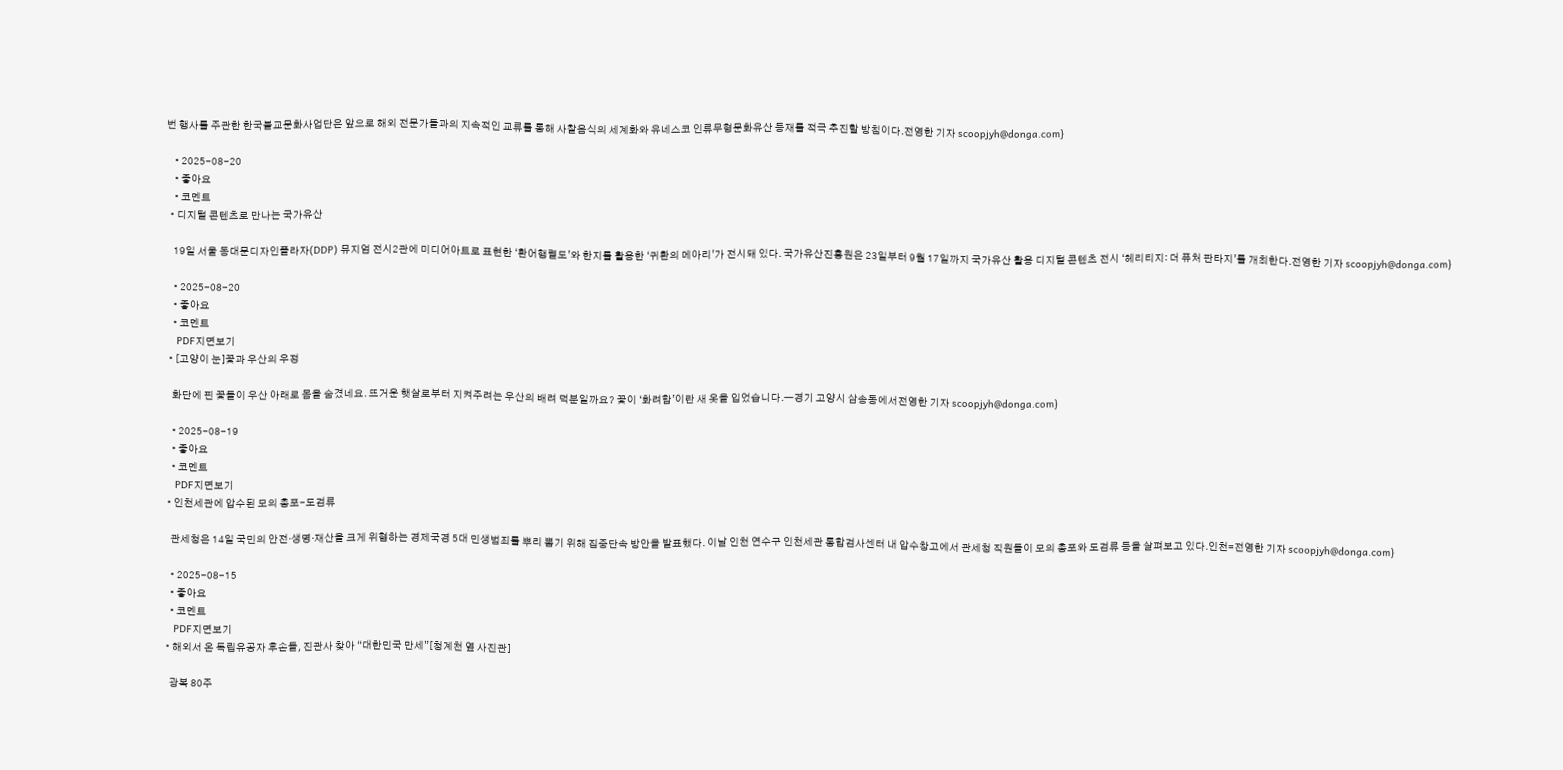번 행사를 주관한 한국불교문화사업단은 앞으로 해외 전문가들과의 지속적인 교류를 통해 사찰음식의 세계화와 유네스코 인류무형문화유산 등재를 적극 추진할 방침이다.전영한 기자 scoopjyh@donga.com}

    • 2025-08-20
    • 좋아요
    • 코멘트
  • 디지털 콘텐츠로 만나는 국가유산

    19일 서울 동대문디자인플라자(DDP) 뮤지엄 전시2관에 미디어아트로 표현한 ‘환어행렬도’와 한지를 활용한 ‘귀환의 메아리’가 전시돼 있다. 국가유산진흥원은 23일부터 9월 17일까지 국가유산 활용 디지털 콘텐츠 전시 ‘헤리티지: 더 퓨처 판타지’를 개최한다.전영한 기자 scoopjyh@donga.com}

    • 2025-08-20
    • 좋아요
    • 코멘트
    PDF지면보기
  • [고양이 눈]꽃과 우산의 우정

    화단에 핀 꽃들이 우산 아래로 몸을 숨겼네요. 뜨거운 햇살로부터 지켜주려는 우산의 배려 덕분일까요? 꽃이 ‘화려함’이란 새 옷을 입었습니다.―경기 고양시 삼송동에서전영한 기자 scoopjyh@donga.com}

    • 2025-08-19
    • 좋아요
    • 코멘트
    PDF지면보기
  • 인천세관에 압수된 모의 총포-도검류

    관세청은 14일 국민의 안전·생명·재산을 크게 위협하는 경제국경 5대 민생범죄를 뿌리 뽑기 위해 집중단속 방안을 발표했다. 이날 인천 연수구 인천세관 통합검사센터 내 압수창고에서 관세청 직원들이 모의 총포와 도검류 등을 살펴보고 있다.인천=전영한 기자 scoopjyh@donga.com}

    • 2025-08-15
    • 좋아요
    • 코멘트
    PDF지면보기
  • 해외서 온 독립유공자 후손들, 진관사 찾아 “대한민국 만세”[청계천 옆 사진관]

    광복 80주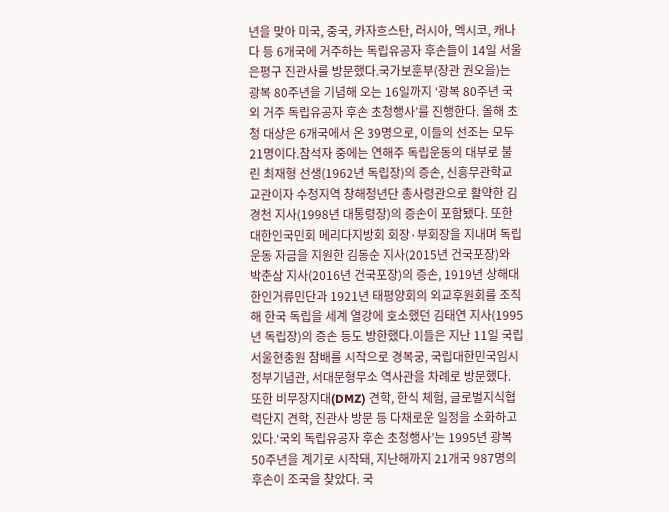년을 맞아 미국, 중국, 카자흐스탄, 러시아, 멕시코, 캐나다 등 6개국에 거주하는 독립유공자 후손들이 14일 서울 은평구 진관사를 방문했다.국가보훈부(장관 권오을)는 광복 80주년을 기념해 오는 16일까지 ‘광복 80주년 국외 거주 독립유공자 후손 초청행사’를 진행한다. 올해 초청 대상은 6개국에서 온 39명으로, 이들의 선조는 모두 21명이다.참석자 중에는 연해주 독립운동의 대부로 불린 최재형 선생(1962년 독립장)의 증손, 신흥무관학교 교관이자 수청지역 창해청년단 총사령관으로 활약한 김경천 지사(1998년 대통령장)의 증손이 포함됐다. 또한 대한인국민회 메리다지방회 회장·부회장을 지내며 독립운동 자금을 지원한 김동순 지사(2015년 건국포장)와 박춘삼 지사(2016년 건국포장)의 증손, 1919년 상해대한인거류민단과 1921년 태평양회의 외교후원회를 조직해 한국 독립을 세계 열강에 호소했던 김태연 지사(1995년 독립장)의 증손 등도 방한했다.이들은 지난 11일 국립서울현충원 참배를 시작으로 경복궁, 국립대한민국임시정부기념관, 서대문형무소 역사관을 차례로 방문했다. 또한 비무장지대(DMZ) 견학, 한식 체험, 글로벌지식협력단지 견학, 진관사 방문 등 다채로운 일정을 소화하고 있다.‘국외 독립유공자 후손 초청행사’는 1995년 광복 50주년을 계기로 시작돼, 지난해까지 21개국 987명의 후손이 조국을 찾았다. 국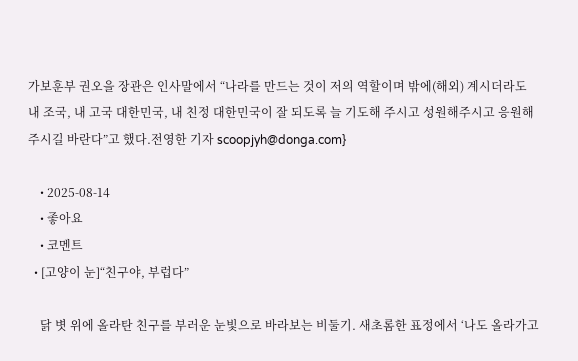가보훈부 권오을 장관은 인사말에서 “나라를 만드는 것이 저의 역할이며 밖에(해외) 계시더라도 내 조국, 내 고국 대한민국, 내 친정 대한민국이 잘 되도록 늘 기도해 주시고 성원해주시고 응원해 주시길 바란다”고 했다.전영한 기자 scoopjyh@donga.com}

    • 2025-08-14
    • 좋아요
    • 코멘트
  • [고양이 눈]“친구야, 부럽다”

    닭 볏 위에 올라탄 친구를 부러운 눈빛으로 바라보는 비둘기. 새초롬한 표정에서 ‘나도 올라가고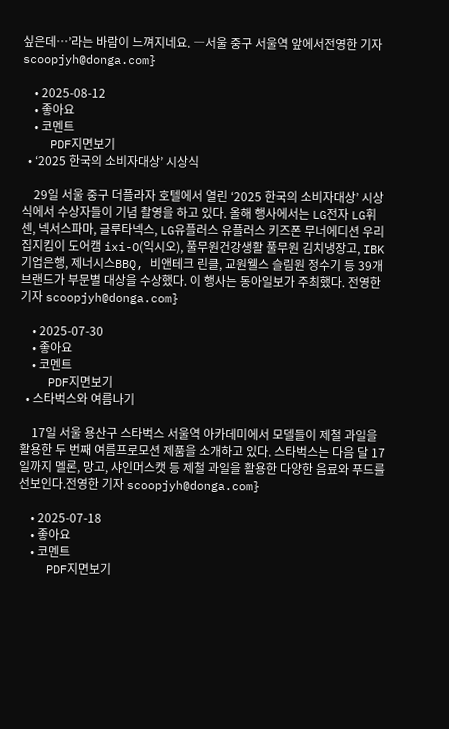싶은데…’라는 바람이 느껴지네요. ―서울 중구 서울역 앞에서전영한 기자 scoopjyh@donga.com}

    • 2025-08-12
    • 좋아요
    • 코멘트
    PDF지면보기
  • ‘2025 한국의 소비자대상’ 시상식

    29일 서울 중구 더플라자 호텔에서 열린 ‘2025 한국의 소비자대상’ 시상식에서 수상자들이 기념 촬영을 하고 있다. 올해 행사에서는 LG전자 LG휘센, 넥서스파마, 글루타넥스, LG유플러스 유플러스 키즈폰 무너에디션 우리집지킴이 도어캠 ixi-O(익시오), 풀무원건강생활 풀무원 김치냉장고, IBK기업은행, 제너시스BBQ, 비앤테크 린클, 교원웰스 슬림원 정수기 등 39개 브랜드가 부문별 대상을 수상했다. 이 행사는 동아일보가 주최했다. 전영한 기자 scoopjyh@donga.com}

    • 2025-07-30
    • 좋아요
    • 코멘트
    PDF지면보기
  • 스타벅스와 여름나기

    17일 서울 용산구 스타벅스 서울역 아카데미에서 모델들이 제철 과일을 활용한 두 번째 여름프로모션 제품을 소개하고 있다. 스타벅스는 다음 달 17일까지 멜론, 망고, 샤인머스캣 등 제철 과일을 활용한 다양한 음료와 푸드를 선보인다.전영한 기자 scoopjyh@donga.com}

    • 2025-07-18
    • 좋아요
    • 코멘트
    PDF지면보기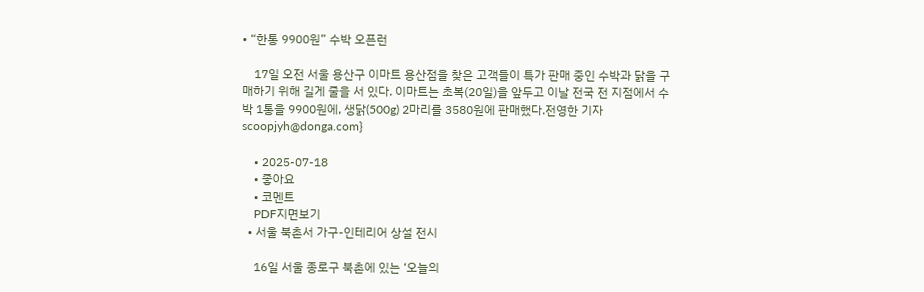• “한통 9900원” 수박 오픈런

    17일 오전 서울 용산구 이마트 용산점을 찾은 고객들이 특가 판매 중인 수박과 닭을 구매하기 위해 길게 줄을 서 있다. 이마트는 초복(20일)을 앞두고 이날 전국 전 지점에서 수박 1통을 9900원에, 생닭(500g) 2마리를 3580원에 판매했다.전영한 기자 scoopjyh@donga.com}

    • 2025-07-18
    • 좋아요
    • 코멘트
    PDF지면보기
  • 서울 북촌서 가구-인테리어 상설 전시

    16일 서울 종로구 북촌에 있는 ‘오늘의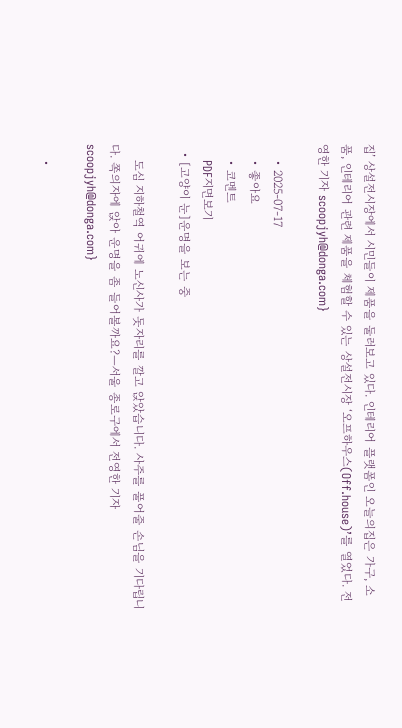집’ 상설전시장에서 시민들이 제품을 둘러보고 있다. 인테리어 플랫폼인 오늘의집은 가구, 소품, 인테리어 관련 제품을 체험할 수 있는 상설전시장 ‘오프하우스(Off.house)’를 열었다. 전영한 기자 scoopjyh@donga.com}

    • 2025-07-17
    • 좋아요
    • 코멘트
    PDF지면보기
  • [고양이 눈]운명을 보는 중

    도심 지하철역 어귀에 노신사가 돗자리를 깔고 앉았습니다. 사주를 풀어줄 손님을 기다립니다. 쪽의자에 앉아 운명을 좀 들어볼까요?―서울 종로구에서 전영한 기자 scoopjyh@donga.com}

    •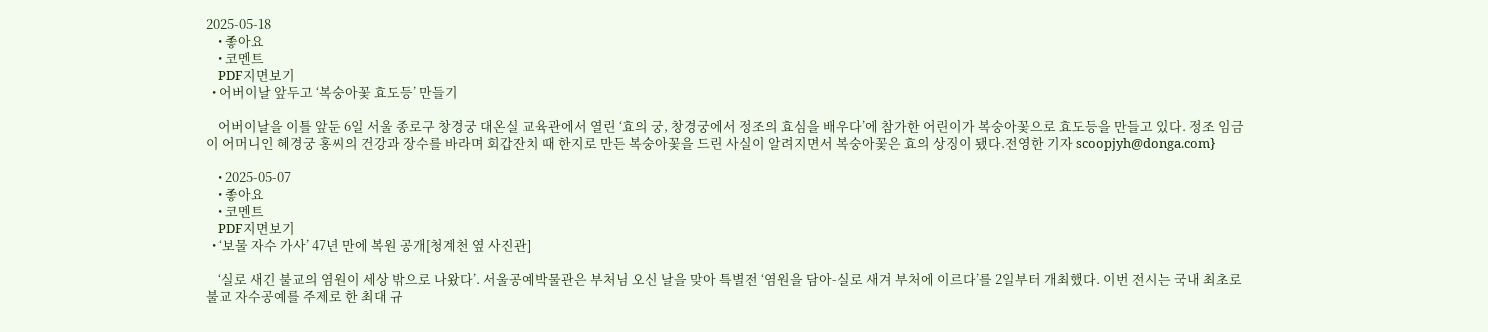2025-05-18
    • 좋아요
    • 코멘트
    PDF지면보기
  • 어버이날 앞두고 ‘복숭아꽃 효도등’ 만들기

    어버이날을 이틀 앞둔 6일 서울 종로구 창경궁 대온실 교육관에서 열린 ‘효의 궁, 창경궁에서 정조의 효심을 배우다’에 참가한 어린이가 복숭아꽃으로 효도등을 만들고 있다. 정조 임금이 어머니인 혜경궁 홍씨의 건강과 장수를 바라며 회갑잔치 때 한지로 만든 복숭아꽃을 드린 사실이 알려지면서 복숭아꽃은 효의 상징이 됐다.전영한 기자 scoopjyh@donga.com}

    • 2025-05-07
    • 좋아요
    • 코멘트
    PDF지면보기
  • ‘보물 자수 가사’ 47년 만에 복원 공개[청계천 옆 사진관]

    ‘실로 새긴 불교의 염원이 세상 밖으로 나왔다’. 서울공예박물관은 부처님 오신 날을 맞아 특별전 ‘염원을 담아-실로 새겨 부처에 이르다’를 2일부터 개최했다. 이번 전시는 국내 최초로 불교 자수공예를 주제로 한 최대 규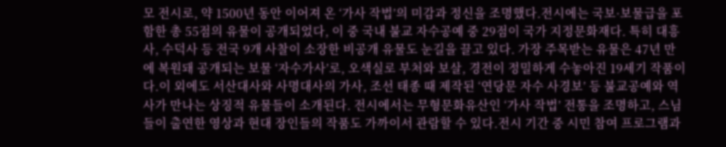모 전시로, 약 1500년 동안 이어져 온 ‘가사 작법’의 미감과 정신을 조명했다.전시에는 국보·보물급을 포함한 총 55점의 유물이 공개되었다, 이 중 국내 불교 자수공예 중 29점이 국가 지정문화재다. 특히 대흥사, 수덕사 등 전국 9개 사찰이 소장한 비공개 유물도 눈길을 끌고 있다. 가장 주목받는 유물은 47년 만에 복원돼 공개되는 보물 ‘자수가사’로, 오색실로 부처와 보살, 경전이 정밀하게 수놓아진 19세기 작품이다.이 외에도 서산대사와 사명대사의 가사, 조선 태종 때 제작된 ‘연당문 자수 사경보’ 등 불교공예와 역사가 만나는 상징적 유물들이 소개된다. 전시에서는 무형문화유산인 ‘가사 작법’ 전통을 조명하고, 스님들이 출연한 영상과 현대 장인들의 작품도 가까이서 관람할 수 있다.전시 기간 중 시민 참여 프로그램과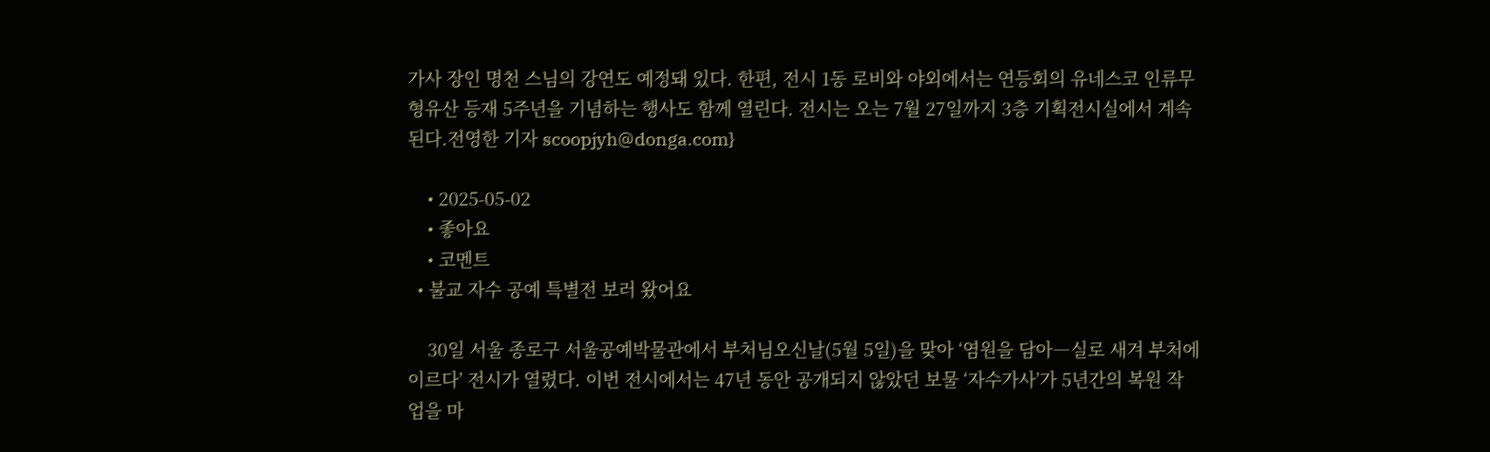가사 장인 명천 스님의 강연도 예정돼 있다. 한편, 전시 1동 로비와 야외에서는 연등회의 유네스코 인류무형유산 등재 5주년을 기념하는 행사도 함께 열린다. 전시는 오는 7월 27일까지 3층 기획전시실에서 계속된다.전영한 기자 scoopjyh@donga.com}

    • 2025-05-02
    • 좋아요
    • 코멘트
  • 불교 자수 공예 특별전 보러 왔어요

    30일 서울 종로구 서울공예박물관에서 부처님오신날(5월 5일)을 맞아 ‘염원을 담아―실로 새겨 부처에 이르다’ 전시가 열렸다. 이번 전시에서는 47년 동안 공개되지 않았던 보물 ‘자수가사’가 5년간의 복원 작업을 마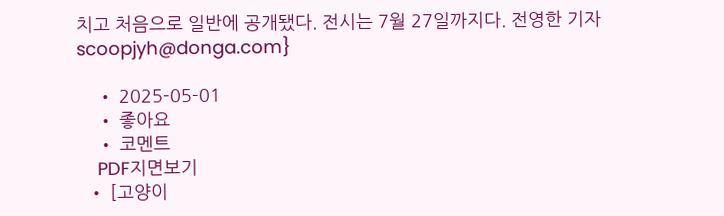치고 처음으로 일반에 공개됐다. 전시는 7월 27일까지다. 전영한 기자 scoopjyh@donga.com}

    • 2025-05-01
    • 좋아요
    • 코멘트
    PDF지면보기
  • [고양이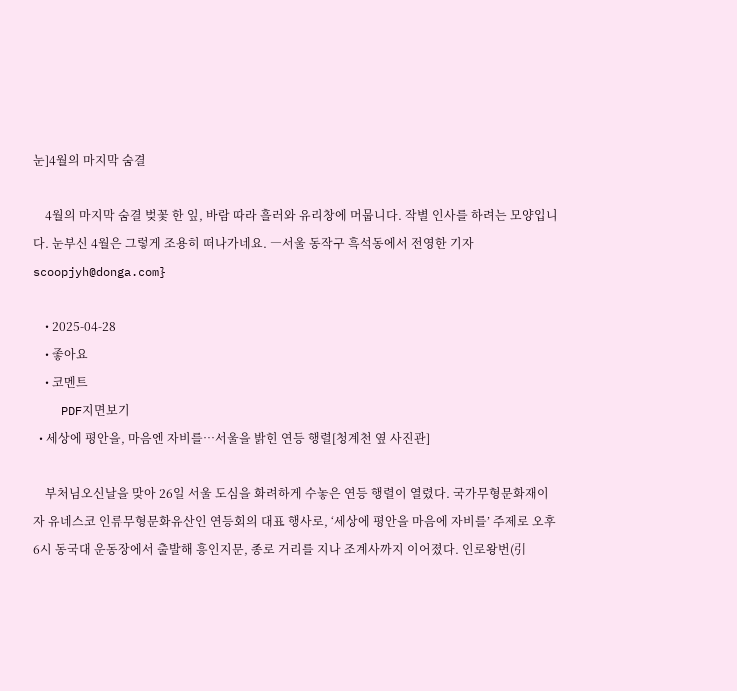눈]4월의 마지막 숨결

    4월의 마지막 숨결 벚꽃 한 잎, 바람 따라 흘러와 유리창에 머뭅니다. 작별 인사를 하려는 모양입니다. 눈부신 4월은 그렇게 조용히 떠나가네요. ―서울 동작구 흑석동에서 전영한 기자 scoopjyh@donga.com}

    • 2025-04-28
    • 좋아요
    • 코멘트
    PDF지면보기
  • 세상에 평안을, 마음엔 자비를…서울을 밝힌 연등 행렬[청계천 옆 사진관]

    부처님오신날을 맞아 26일 서울 도심을 화려하게 수놓은 연등 행렬이 열렸다. 국가무형문화재이자 유네스코 인류무형문화유산인 연등회의 대표 행사로, ‘세상에 평안을 마음에 자비를’ 주제로 오후 6시 동국대 운동장에서 출발해 흥인지문, 종로 거리를 지나 조계사까지 이어졌다. 인로왕번(引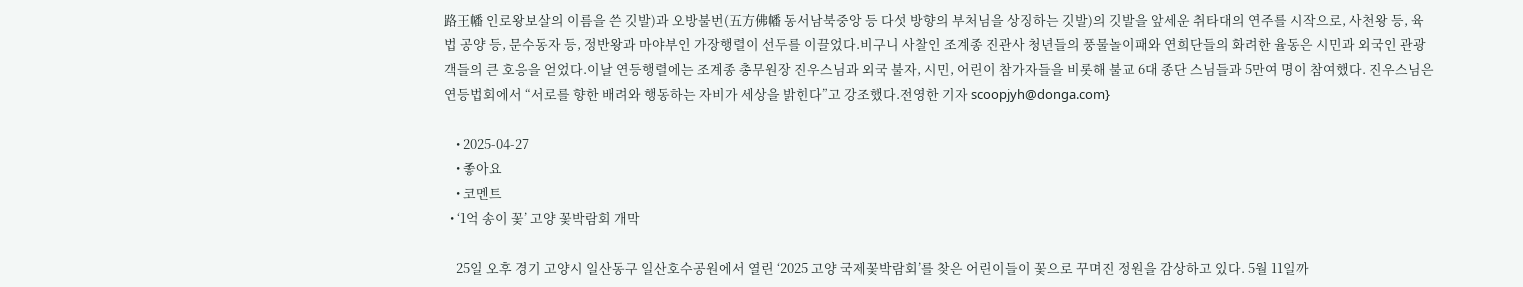路王幡 인로왕보살의 이름을 쓴 깃발)과 오방불번(五方佛幡 동서남북중앙 등 다섯 방향의 부처님을 상징하는 깃발)의 깃발을 앞세운 취타대의 연주를 시작으로, 사천왕 등, 육법 공양 등, 문수동자 등, 정반왕과 마야부인 가장행렬이 선두를 이끌었다.비구니 사찰인 조계종 진관사 청년들의 풍물놀이패와 연희단들의 화려한 율동은 시민과 외국인 관광객들의 큰 호응을 얻었다.이날 연등행렬에는 조계종 총무원장 진우스님과 외국 불자, 시민, 어린이 참가자들을 비롯해 불교 6대 종단 스님들과 5만여 명이 참여했다. 진우스님은 연등법회에서 “서로를 향한 배려와 행동하는 자비가 세상을 밝힌다”고 강조했다.전영한 기자 scoopjyh@donga.com}

    • 2025-04-27
    • 좋아요
    • 코멘트
  • ‘1억 송이 꽃’ 고양 꽃박람회 개막

    25일 오후 경기 고양시 일산동구 일산호수공원에서 열린 ‘2025 고양 국제꽃박람회’를 찾은 어린이들이 꽃으로 꾸며진 정원을 감상하고 있다. 5월 11일까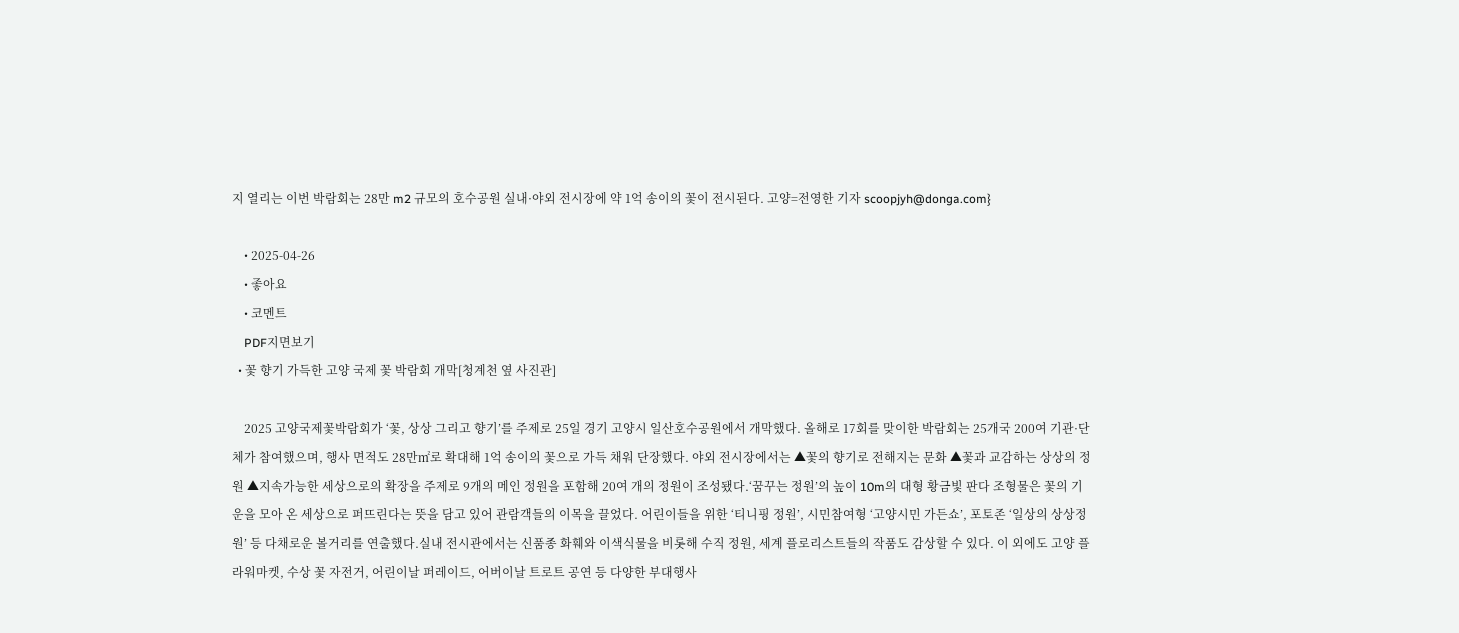지 열리는 이번 박람회는 28만 m2 규모의 호수공원 실내·야외 전시장에 약 1억 송이의 꽃이 전시된다. 고양=전영한 기자 scoopjyh@donga.com}

    • 2025-04-26
    • 좋아요
    • 코멘트
    PDF지면보기
  • 꽃 향기 가득한 고양 국제 꽃 박람회 개막[청계천 옆 사진관]

    2025 고양국제꽃박람회가 ‘꽃, 상상 그리고 향기’를 주제로 25일 경기 고양시 일산호수공원에서 개막했다. 올해로 17회를 맞이한 박람회는 25개국 200여 기관·단체가 참여했으며, 행사 면적도 28만㎡로 확대해 1억 송이의 꽃으로 가득 채워 단장했다. 야외 전시장에서는 ▲꽃의 향기로 전해지는 문화 ▲꽃과 교감하는 상상의 정원 ▲지속가능한 세상으로의 확장을 주제로 9개의 메인 정원을 포함해 20여 개의 정원이 조성됐다.‘꿈꾸는 정원’의 높이 10m의 대형 황금빛 판다 조형물은 꽃의 기운을 모아 온 세상으로 퍼뜨린다는 뜻을 담고 있어 관람객들의 이목을 끌었다. 어린이들을 위한 ‘티니핑 정원’, 시민참여형 ‘고양시민 가든쇼’, 포토존 ‘일상의 상상정원’ 등 다채로운 볼거리를 연출했다.실내 전시관에서는 신품종 화훼와 이색식물을 비롯해 수직 정원, 세계 플로리스트들의 작품도 감상할 수 있다. 이 외에도 고양 플라워마켓, 수상 꽃 자전거, 어린이날 퍼레이드, 어버이날 트로트 공연 등 다양한 부대행사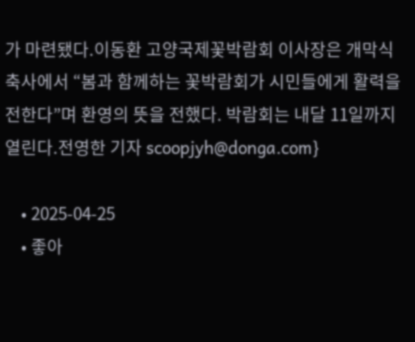가 마련됐다.이동환 고양국제꽃박람회 이사장은 개막식 축사에서 “봄과 함께하는 꽃박람회가 시민들에게 활력을 전한다”며 환영의 뜻을 전했다. 박람회는 내달 11일까지 열린다.전영한 기자 scoopjyh@donga.com}

    • 2025-04-25
    • 좋아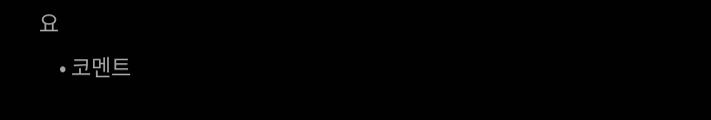요
    • 코멘트